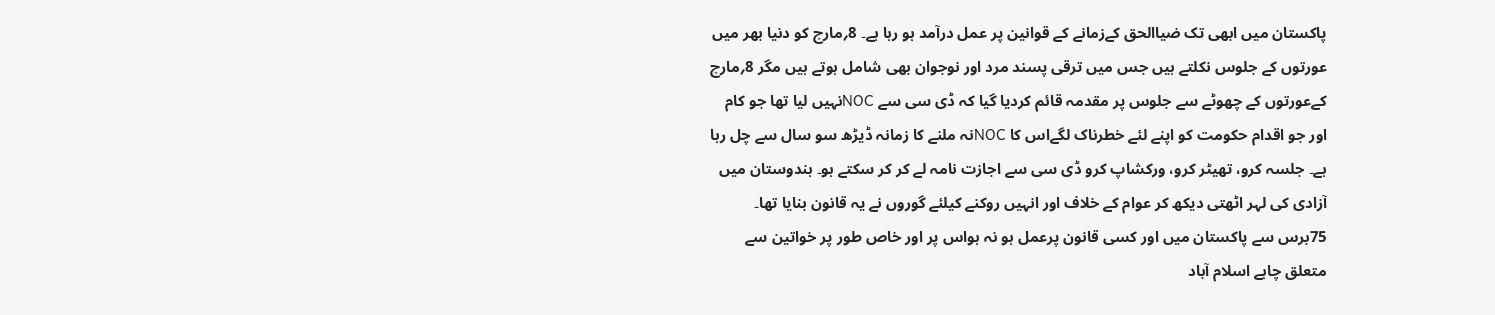پاکستان میں ابھی تک ضیاالحق کےزمانے کے قوانین پر عمل درآمد ہو رہا ہے۔ 8؍مارچ کو دنیا بھر میں عورتوں کے جلوس نکلتے ہیں جس میں ترقی پسند مرد اور نوجوان بھی شامل ہوتے ہیں مگر 8؍مارچ کےعورتوں کے چھوٹے سے جلوس پر مقدمہ قائم کردیا گیا کہ ڈی سی سے NOCنہیں لیا تھا جو کام اور جو اقدام حکومت کو اپنے لئے خطرناک لگےاس کا NOCنہ ملنے کا زمانہ ڈیڑھ سو سال سے چل رہا ہے۔ جلسہ کرو، تھیٹر کرو، ورکشاپ کرو ڈی سی سے اجازت نامہ لے کر کر سکتے ہو۔ ہندوستان میں آزادی کی لہر اٹھتی دیکھ کر عوام کے خلاف اور انہیں روکنے کیلئے گوروں نے یہ قانون بنایا تھا۔ 75برس سے پاکستان میں اور کسی قانون پرعمل ہو نہ ہواس پر اور خاص طور پر خواتین سے متعلق چاہے اسلام آباد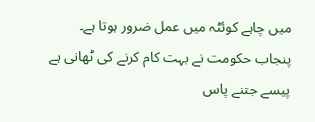میں چاہے کوئٹہ میں عمل ضرور ہوتا ہے۔
پنجاب حکومت نے بہت کام کرنے کی ٹھانی ہے پیسے جتنے پاس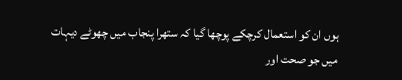ہوں ان کو استعمال کرچکے پوچھا گیا کہ ستھرا پنجاب میں چھوٹے دیہات میں جو صحت اور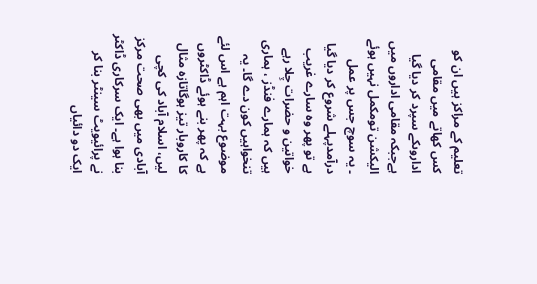تعلیم کے مراکز ہیں ان کو کس کھاتے میں مقامی اداروںکے سپرد کر دیا گیا ہےجبکہ مقامی اداروں میں الیکشن تومکمل نہیں ہوئے ۔ یہ سوچ جس پر عمل درآمدپہلے شروع کر دیا گیا ہے تو پھر وہ سارے غریب خواتین و حضرات چِلا رہے ہیں کہ ہمارے فنڈز ، ہماری تنخواہیں کون دے گا۔ یہ موضوع بہت اہم ہے اس لئے ہے کہ پھر بنے ہوئے ڈاکٹروں کا کاروبار تیز ہوگاتازہ مثال لیں، اسلام آباد کی کچی آبادی میں بھی صحت مرکز بنا ہوا ہے۔ ایک سرکاری ڈاکٹر نے پرائیویٹ سینٹر بنا کر ایک دو دائیاں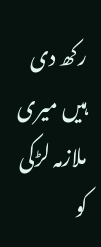رکھ دی ہیں میری ملازمہ لڑکی کو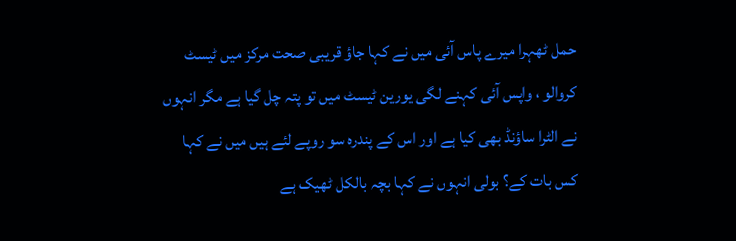حمل ٹھہرا میرے پاس آئی میں نے کہا جاؤ قریبی صحت مرکز میں ٹیسٹ کروالو ، واپس آئی کہنے لگی یورین ٹیسٹ میں تو پتہ چل گیا ہے مگر انہوں نے الٹرا ساؤنڈ بھی کیا ہے اور اس کے پندرہ سو روپے لئے ہیں میں نے کہا کس بات کے؟ بولی انہوں نے کہا بچہ بالکل ٹھیک ہے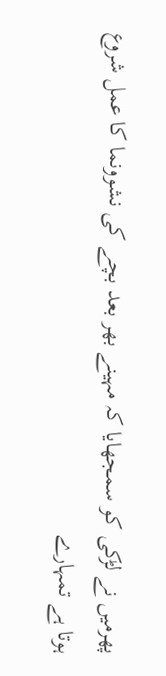پھرمیں نے لڑکی کو سمجھایا کہ مہینے بھر بعد بچے کی نشوونما کا عمل شروع ہوتا ہے تمہارے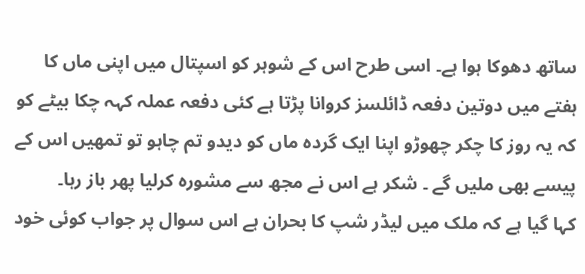ساتھ دھوکا ہوا ہے۔ اسی طرح اس کے شوہر کو اسپتال میں اپنی ماں کا ہفتے میں دوتین دفعہ ڈائلسز کروانا پڑتا ہے کئی دفعہ عملہ کہہ چکا بیٹے کو کہ یہ روز کا چکر چھوڑو اپنا ایک گردہ ماں کو دیدو تم چاہو تو تمھیں اس کے پیسے بھی ملیں گے ۔ شکر ہے اس نے مجھ سے مشورہ کرلیا پھر باز رہا۔
کہا گیا ہے کہ ملک میں لیڈر شپ کا بحران ہے اس سوال پر جواب کوئی خود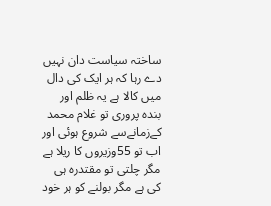ساختہ سیاست دان نہیں دے رہا کہ ہر ایک کی دال میں کالا ہے یہ ظلم اور بندہ پروری تو غلام محمد کےزمانےسے شروع ہوئی اور اب تو 55وزیروں کا ریلا ہے مگر چلتی تو مقتدرہ ہی کی ہے مگر بولنے کو ہر خود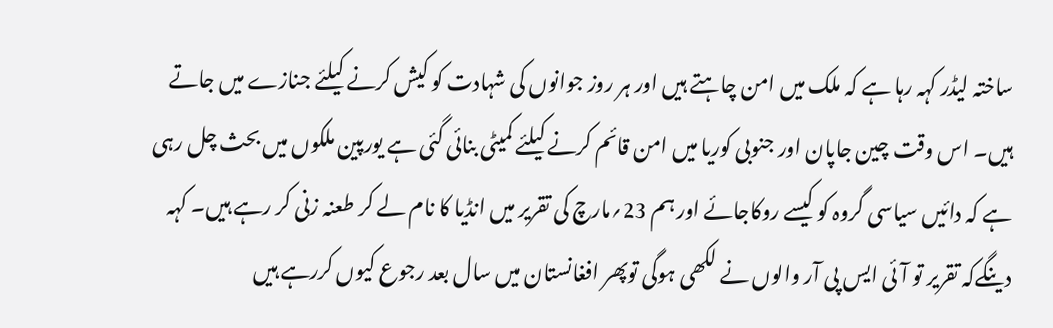ساختہ لیڈر کہہ رہا ہے کہ ملک میں امن چاہتے ہیں اور ہر روز جوانوں کی شہادت کو کیش کرنے کیلئے جنازے میں جاتے ہیں۔ اس وقت چین جاپان اور جنوبی کوریا میں امن قائم کرنے کیلئے کمیٹی بنائی گئی ہے یورپین ملکوں میں بحث چل رہی ہے کہ دائیں سیاسی گروہ کو کیسے روکاجائے اور ہم 23؍مارچ کی تقریر میں انڈیا کا نام لے کر طعنہ زنی کر رہے ہیں۔ کہہ دینگےکہ تقریر تو آئی ایس پی آر والوں نے لکھی ہوگی توپھر افغانستان میں سال بعد رجوع کیوں کررہے ہیں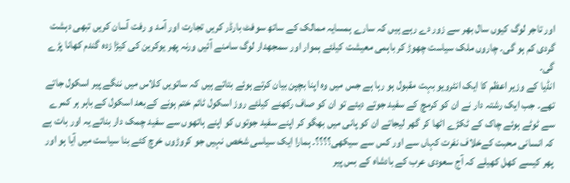اور تاجر لوگ کیوں سال بھر سے زور دے رہے ہیں کہ سارے ہمسایہ ممالک کے ساتھ سوفٹ بارڈر کریں تجارت اور آمد و رفت آسان کریں تبھی دہشت گردی کم ہو گی۔ چاروں ملک سیاست چھوڑ کر باہمی معیشت کیلئے ہموار اور سمجھدار لوگ سامنے آئیں ورنہ پھر یوکرین کی کیڑا زدہ گندم کھانا پڑے گی۔
انڈیا کے وزیر اعظم کا ایک انٹرویو بہت مقبول ہو رہا ہے جس میں وہ اپنا بچپن بیان کرتے ہوئے بتاتے ہیں کہ ساتویں کلاس میں ننگے پیر اسکول جاتے تھے۔ جب ایک رشتہ دار نے ان کو کرمچ کے سفید جوتے دیئے تو ان کو صاف رکھنے کیلئے روز اسکول ٹائم ختم ہونے کےبعد اسکول کے باہر ہر کمرے سے ٹوٹے ہوئے چاک کے ٹکڑے اٹھا کر گھر لیجاتے ان کو پانی میں بھگو کر اپنے سفید جوتوں کو اپنے ہاتھوں سے سفید چمک دار بناتے یہ اور بات ہے کہ انسانی محبت کےخلاف نفرت کہاں سے اور کس سے سیکھی؟؟؟؟۔ ہمارا ایک سیاسی شخص نہیں جو کروڑوں خرچ کئے بنا سیاست میں آیا ہو اور پھر کیسے کھل کھیلے کہ آج سعودی عرب کے بادشاہ کے بس پیر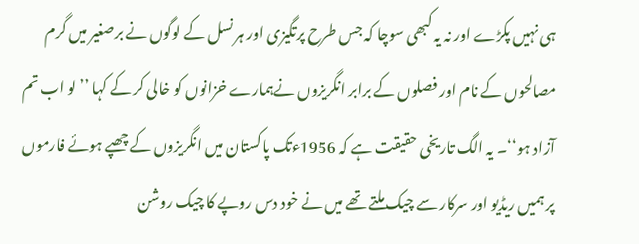ہی نہیں پکڑے اور نہ یہ کبھی سوچا کہ جس طرح پرتگیزی اور ہر نسل کے لوگوں نے برصغیر میں گرم مصالحوں کے نام اور فصلوں کے برابر انگریزوں نےہمارے خزانوں کو خالی کر کے کہا ’’لو اب تم آزاد ہو‘‘۔ یہ الگ تاریخی حقیقت ہے کہ 1956ءتک پاکستان میں انگریزوں کے چھپے ہوئے فارموں پر ہمیں ریڈیو اور سرکار سے چیک ملتے تھے میں نے خود دس روپے کا چیک روشن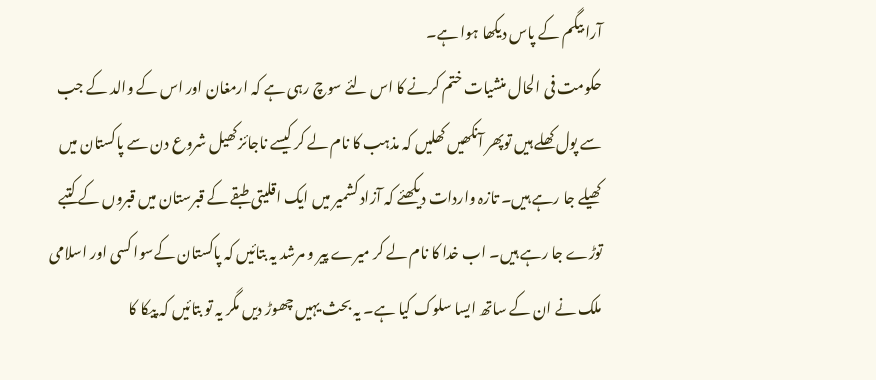آرا بیگم کے پاس دیکھا ہوا ہے۔
حکومت فی الحال منشیات ختم کرنے کا اس لئے سوچ رہی ہے کہ ارمغان اور اس کے والد کے جب سے پول کھلے ہیں توپھر آنکھیں کھلیں کہ مذہب کا نام لے کر کیسے ناجائز کھیل شروع دن سے پاکستان میں کھیلے جا رہے ہیں۔ تازہ واردات دیکھئے کہ آزاد کشمیر میں ایک اقلیتی طبقے کے قبرستان میں قبروں کے کتبے توڑے جا رہے ہیں۔ اب خدا کا نام لے کر میرے پیر و مرشد یہ بتائیں کہ پاکستان کےسوا کسی اور اسلامی ملک نے ان کے ساتھ ایسا سلوک کیا ہے۔ یہ بحث یہیں چھوڑ دیں مگر یہ تو بتائیں کہ پیکا کا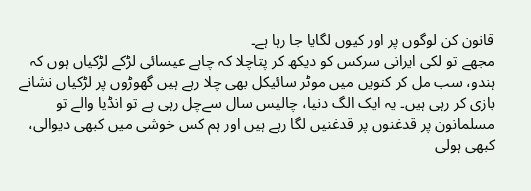قانون کن لوگوں پر اور کیوں لگایا جا رہا ہے۔
مجھے تو لکی ایرانی سرکس کو دیکھ کر پتاچلا کہ چاہے عیسائی لڑکے لڑکیاں ہوں کہ ہندو، سب مل کر کنویں میں موٹر سائیکل بھی چلا رہے ہیں گھوڑوں پر لڑکیاں نشانے بازی کر رہی ہیں۔ یہ ایک الگ دنیا، چالیس سال سےچل رہی ہے تو انڈیا والے تو مسلمانون پر قدغنوں پر قدغنیں لگا رہے ہیں اور ہم کس خوشی میں کبھی دیوالی، کبھی ہولی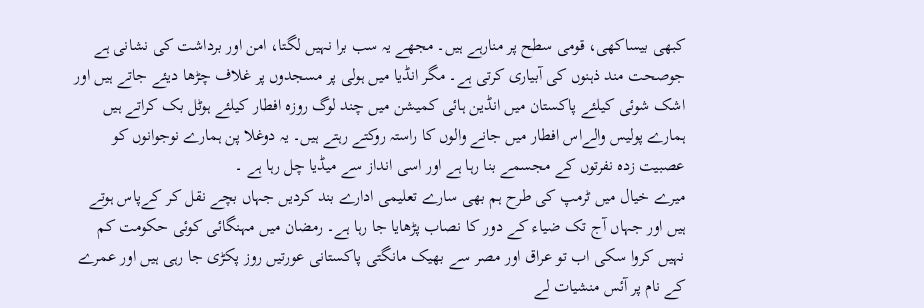کبھی بیساکھی، قومی سطح پر منارہے ہیں۔ مجھے یہ سب برا نہیں لگتا، امن اور برداشت کی نشانی ہے جوصحت مند ذہنوں کی آبیاری کرتی ہے۔ مگر انڈیا میں ہولی پر مسجدوں پر غلاف چڑھا دیئے جاتے ہیں اور اشک شوئی کیلئے پاکستان میں انڈین ہائی کمیشن میں چند لوگ روزہ افطار کیلئے ہوٹل بک کراتے ہیں ہمارے پولیس والےاس افطار میں جانے والوں کا راستہ روکتے رہتے ہیں۔ یہ دوغلا پن ہمارے نوجوانوں کو عصبیت زدہ نفرتوں کے مجسمے بنا رہا ہے اور اسی انداز سے میڈیا چل رہا ہے ۔
میرے خیال میں ٹرمپ کی طرح ہم بھی سارے تعلیمی ادارے بند کردیں جہاں بچے نقل کر کےپاس ہوتے ہیں اور جہاں آج تک ضیاء کے دور کا نصاب پڑھایا جا رہا ہے۔ رمضان میں مہنگائی کوئی حکومت کم نہیں کروا سکی اب تو عراق اور مصر سے بھیک مانگتی پاکستانی عورتیں روز پکڑی جا رہی ہیں اور عمرے کے نام پر آئس منشیات لے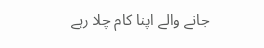جانے والے اپنا کام چلا رہے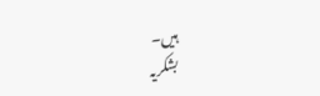ہیں۔
بشکریہ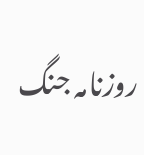روزنامہ جنگ